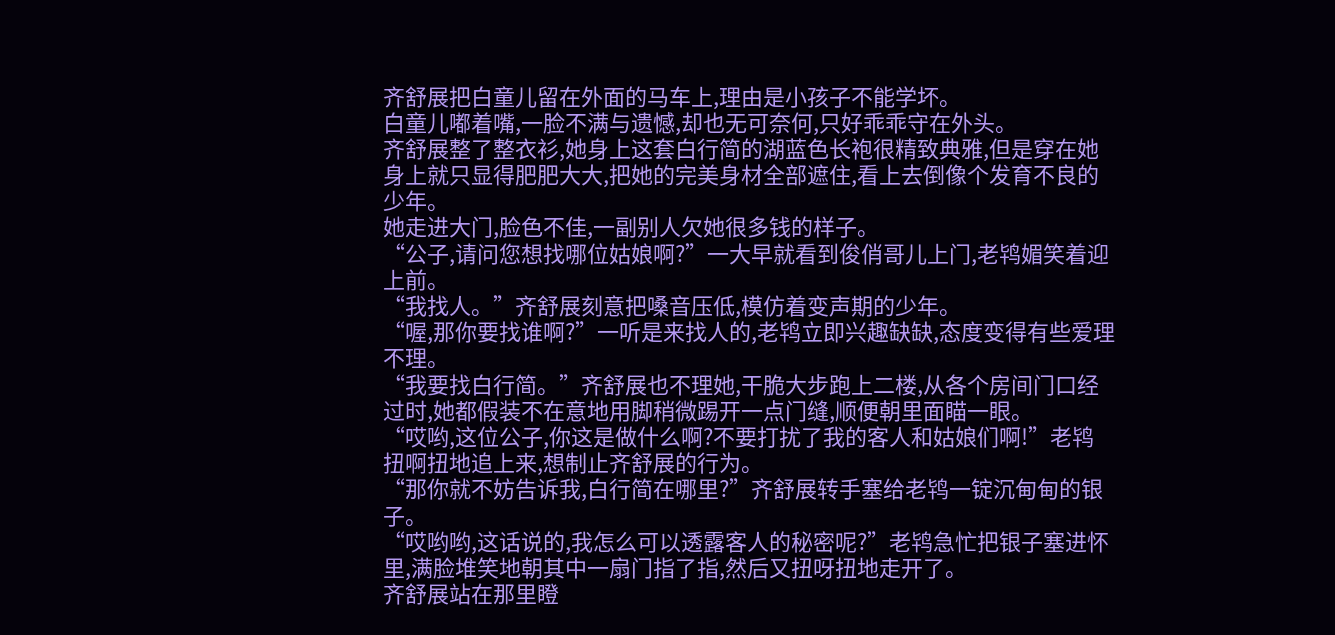齐舒展把白童儿留在外面的马车上,理由是小孩子不能学坏。
白童儿嘟着嘴,一脸不满与遗憾,却也无可奈何,只好乖乖守在外头。
齐舒展整了整衣衫,她身上这套白行简的湖蓝色长袍很精致典雅,但是穿在她身上就只显得肥肥大大,把她的完美身材全部遮住,看上去倒像个发育不良的少年。
她走进大门,脸色不佳,一副别人欠她很多钱的样子。
“公子,请问您想找哪位姑娘啊?”一大早就看到俊俏哥儿上门,老鸨媚笑着迎上前。
“我找人。”齐舒展刻意把嗓音压低,模仿着变声期的少年。
“喔,那你要找谁啊?”一听是来找人的,老鸨立即兴趣缺缺,态度变得有些爱理不理。
“我要找白行简。”齐舒展也不理她,干脆大步跑上二楼,从各个房间门口经过时,她都假装不在意地用脚稍微踢开一点门缝,顺便朝里面瞄一眼。
“哎哟,这位公子,你这是做什么啊?不要打扰了我的客人和姑娘们啊!”老鸨扭啊扭地追上来,想制止齐舒展的行为。
“那你就不妨告诉我,白行简在哪里?”齐舒展转手塞给老鸨一锭沉甸甸的银子。
“哎哟哟,这话说的,我怎么可以透露客人的秘密呢?”老鸨急忙把银子塞进怀里,满脸堆笑地朝其中一扇门指了指,然后又扭呀扭地走开了。
齐舒展站在那里瞪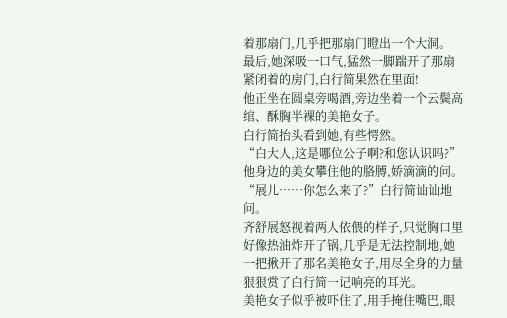着那扇门,几乎把那扇门瞪出一个大洞。
最后,她深吸一口气,猛然一脚踹开了那扇紧闭着的房门,白行简果然在里面!
他正坐在圆桌旁喝酒,旁边坐着一个云鬓高绾、酥胸半裸的美艳女子。
白行简抬头看到她,有些愕然。
“白大人,这是哪位公子啊?和您认识吗?”他身边的美女攀住他的胳膊,娇滴滴的问。
“展儿……你怎么来了?”白行简讪讪地问。
齐舒展怒视着两人依偎的样子,只觉胸口里好像热油炸开了锅,几乎是无法控制地,她一把揪开了那名美艳女子,用尽全身的力量狠狠赏了白行简一记响亮的耳光。
美艳女子似乎被吓住了,用手掩住嘴巴,眼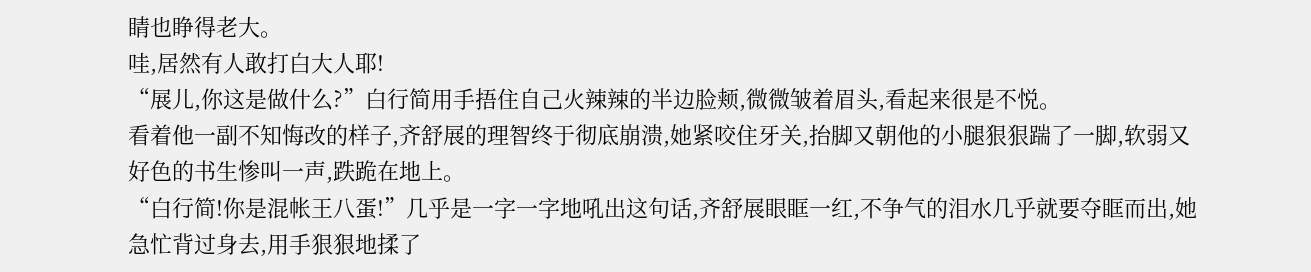睛也睁得老大。
哇,居然有人敢打白大人耶!
“展儿,你这是做什么?”白行简用手捂住自己火辣辣的半边脸颊,微微皱着眉头,看起来很是不悦。
看着他一副不知悔改的样子,齐舒展的理智终于彻底崩溃,她紧咬住牙关,抬脚又朝他的小腿狠狠踹了一脚,软弱又好色的书生惨叫一声,跌跪在地上。
“白行简!你是混帐王八蛋!”几乎是一字一字地吼出这句话,齐舒展眼眶一红,不争气的泪水几乎就要夺眶而出,她急忙背过身去,用手狠狠地揉了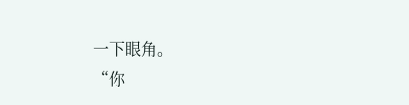一下眼角。
“你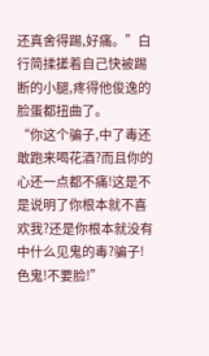还真舍得踢,好痛。”白行简揉搓着自己快被踢断的小腿,疼得他俊逸的脸蛋都扭曲了。
“你这个骗子,中了毒还敢跑来喝花酒?而且你的心还一点都不痛!这是不是说明了你根本就不喜欢我?还是你根本就没有中什么见鬼的毒?骗子!色鬼!不要脸!”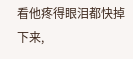看他疼得眼泪都快掉下来,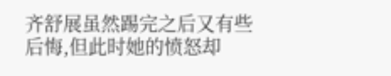齐舒展虽然踢完之后又有些后悔,但此时她的愤怒却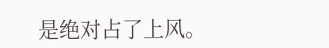是绝对占了上风。